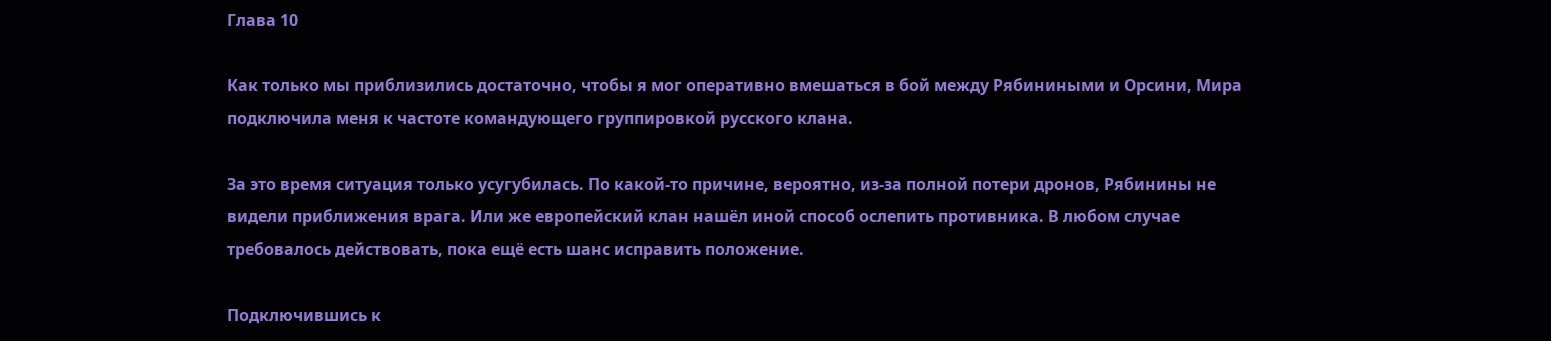Глава 10

Как только мы приблизились достаточно, чтобы я мог оперативно вмешаться в бой между Рябиниными и Орсини, Мира подключила меня к частоте командующего группировкой русского клана.

За это время ситуация только усугубилась. По какой-то причине, вероятно, из-за полной потери дронов, Рябинины не видели приближения врага. Или же европейский клан нашёл иной способ ослепить противника. В любом случае требовалось действовать, пока ещё есть шанс исправить положение.

Подключившись к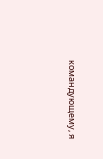командующему, я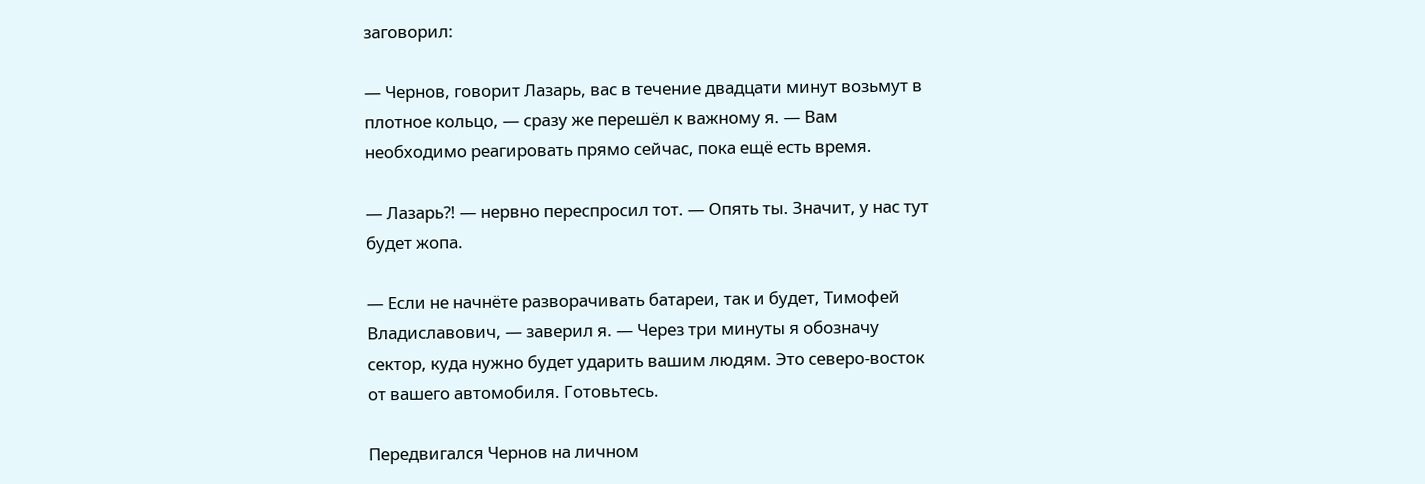заговорил:

— Чернов, говорит Лазарь, вас в течение двадцати минут возьмут в плотное кольцо, — сразу же перешёл к важному я. — Вам необходимо реагировать прямо сейчас, пока ещё есть время.

— Лазарь⁈ — нервно переспросил тот. — Опять ты. Значит, у нас тут будет жопа.

— Если не начнёте разворачивать батареи, так и будет, Тимофей Владиславович, — заверил я. — Через три минуты я обозначу сектор, куда нужно будет ударить вашим людям. Это северо-восток от вашего автомобиля. Готовьтесь.

Передвигался Чернов на личном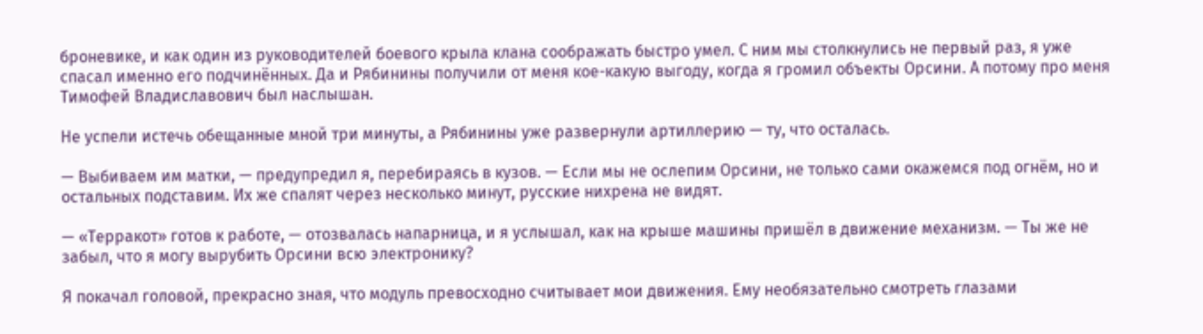броневике, и как один из руководителей боевого крыла клана соображать быстро умел. С ним мы столкнулись не первый раз, я уже спасал именно его подчинённых. Да и Рябинины получили от меня кое-какую выгоду, когда я громил объекты Орсини. А потому про меня Тимофей Владиславович был наслышан.

Не успели истечь обещанные мной три минуты, а Рябинины уже развернули артиллерию — ту, что осталась.

— Выбиваем им матки, — предупредил я, перебираясь в кузов. — Если мы не ослепим Орсини, не только сами окажемся под огнём, но и остальных подставим. Их же спалят через несколько минут, русские нихрена не видят.

— «Терракот» готов к работе, — отозвалась напарница, и я услышал, как на крыше машины пришёл в движение механизм. — Ты же не забыл, что я могу вырубить Орсини всю электронику?

Я покачал головой, прекрасно зная, что модуль превосходно считывает мои движения. Ему необязательно смотреть глазами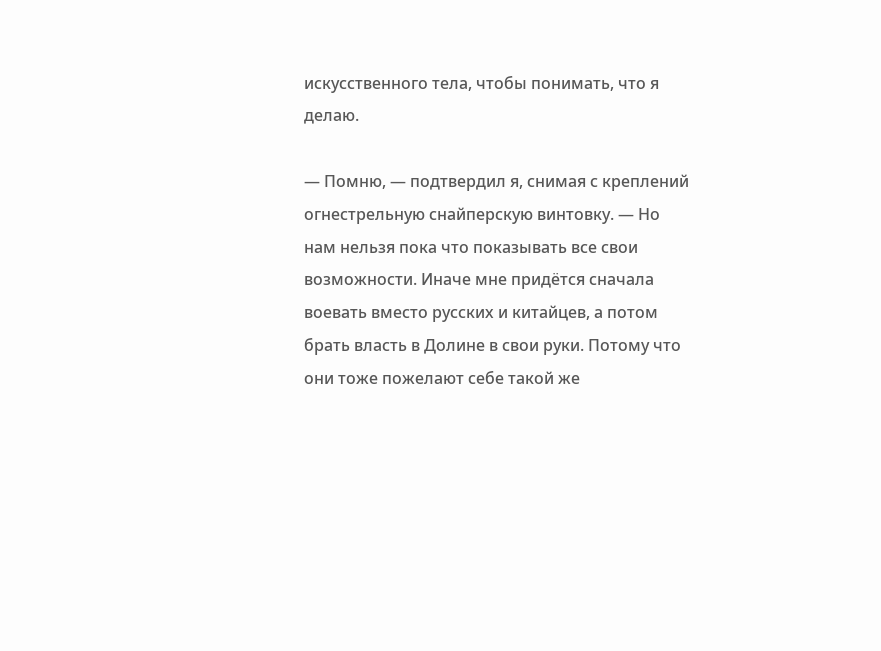искусственного тела, чтобы понимать, что я делаю.

— Помню, — подтвердил я, снимая с креплений огнестрельную снайперскую винтовку. — Но нам нельзя пока что показывать все свои возможности. Иначе мне придётся сначала воевать вместо русских и китайцев, а потом брать власть в Долине в свои руки. Потому что они тоже пожелают себе такой же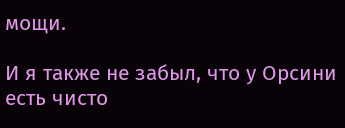мощи.

И я также не забыл, что у Орсини есть чисто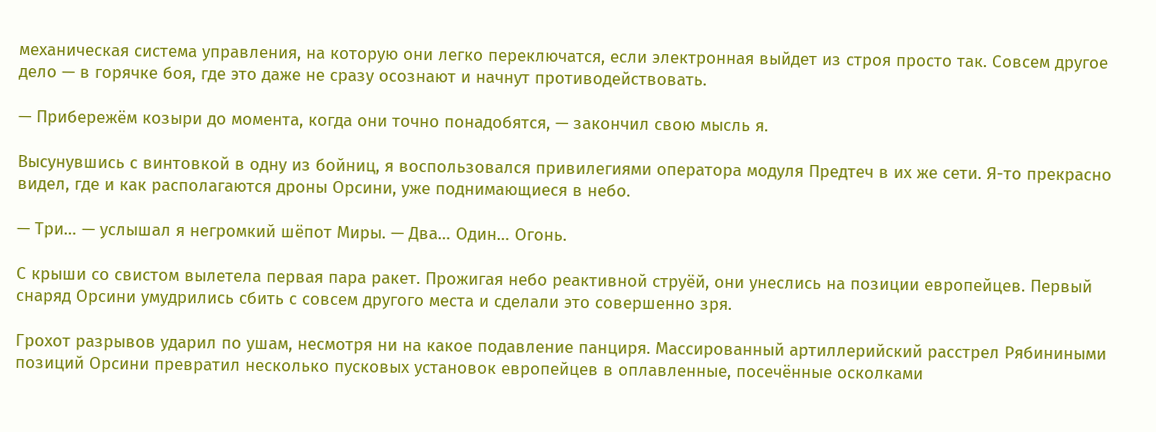механическая система управления, на которую они легко переключатся, если электронная выйдет из строя просто так. Совсем другое дело — в горячке боя, где это даже не сразу осознают и начнут противодействовать.

— Прибережём козыри до момента, когда они точно понадобятся, — закончил свою мысль я.

Высунувшись с винтовкой в одну из бойниц, я воспользовался привилегиями оператора модуля Предтеч в их же сети. Я-то прекрасно видел, где и как располагаются дроны Орсини, уже поднимающиеся в небо.

— Три… — услышал я негромкий шёпот Миры. — Два… Один… Огонь.

С крыши со свистом вылетела первая пара ракет. Прожигая небо реактивной струёй, они унеслись на позиции европейцев. Первый снаряд Орсини умудрились сбить с совсем другого места и сделали это совершенно зря.

Грохот разрывов ударил по ушам, несмотря ни на какое подавление панциря. Массированный артиллерийский расстрел Рябиниными позиций Орсини превратил несколько пусковых установок европейцев в оплавленные, посечённые осколками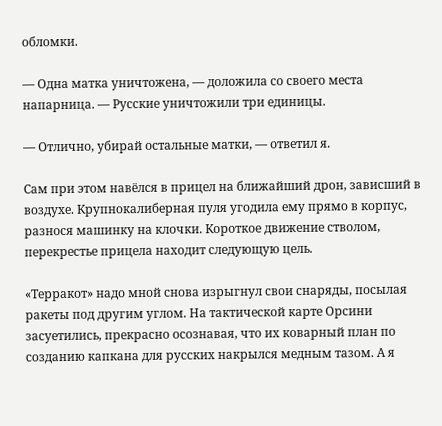обломки.

— Одна матка уничтожена, — доложила со своего места напарница. — Русские уничтожили три единицы.

— Отлично, убирай остальные матки, — ответил я.

Сам при этом навёлся в прицел на ближайший дрон, зависший в воздухе. Крупнокалиберная пуля угодила ему прямо в корпус, разнося машинку на клочки. Короткое движение стволом, перекрестье прицела находит следующую цель.

«Терракот» надо мной снова изрыгнул свои снаряды, посылая ракеты под другим углом. На тактической карте Орсини засуетились, прекрасно осознавая, что их коварный план по созданию капкана для русских накрылся медным тазом. А я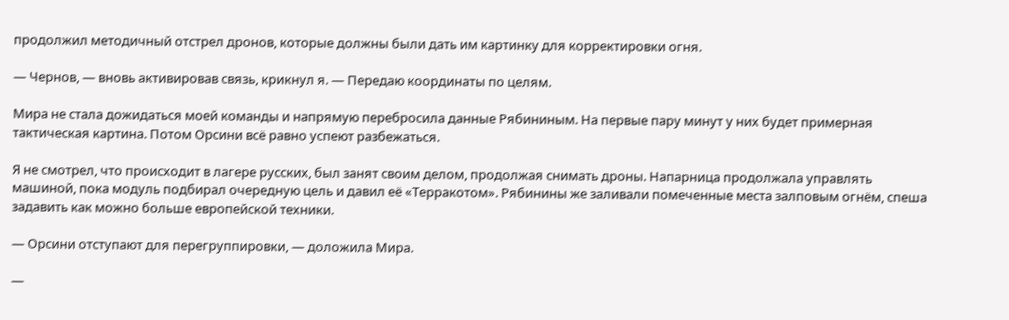продолжил методичный отстрел дронов, которые должны были дать им картинку для корректировки огня.

— Чернов, — вновь активировав связь, крикнул я. — Передаю координаты по целям.

Мира не стала дожидаться моей команды и напрямую перебросила данные Рябининым. На первые пару минут у них будет примерная тактическая картина. Потом Орсини всё равно успеют разбежаться.

Я не смотрел, что происходит в лагере русских, был занят своим делом, продолжая снимать дроны. Напарница продолжала управлять машиной, пока модуль подбирал очередную цель и давил её «Терракотом». Рябинины же заливали помеченные места залповым огнём, спеша задавить как можно больше европейской техники.

— Орсини отступают для перегруппировки, — доложила Мира.

—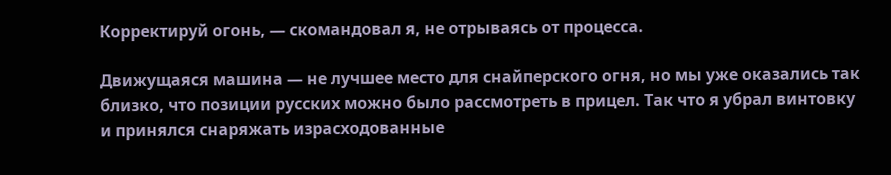Корректируй огонь, — скомандовал я, не отрываясь от процесса.

Движущаяся машина — не лучшее место для снайперского огня, но мы уже оказались так близко, что позиции русских можно было рассмотреть в прицел. Так что я убрал винтовку и принялся снаряжать израсходованные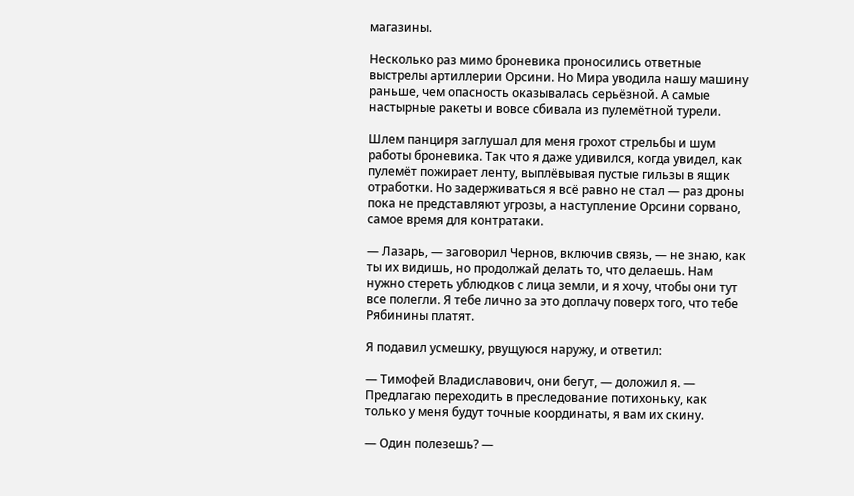магазины.

Несколько раз мимо броневика проносились ответные выстрелы артиллерии Орсини. Но Мира уводила нашу машину раньше, чем опасность оказывалась серьёзной. А самые настырные ракеты и вовсе сбивала из пулемётной турели.

Шлем панциря заглушал для меня грохот стрельбы и шум работы броневика. Так что я даже удивился, когда увидел, как пулемёт пожирает ленту, выплёвывая пустые гильзы в ящик отработки. Но задерживаться я всё равно не стал — раз дроны пока не представляют угрозы, а наступление Орсини сорвано, самое время для контратаки.

— Лазарь, — заговорил Чернов, включив связь, — не знаю, как ты их видишь, но продолжай делать то, что делаешь. Нам нужно стереть ублюдков с лица земли, и я хочу, чтобы они тут все полегли. Я тебе лично за это доплачу поверх того, что тебе Рябинины платят.

Я подавил усмешку, рвущуюся наружу, и ответил:

— Тимофей Владиславович, они бегут, — доложил я. — Предлагаю переходить в преследование потихоньку, как только у меня будут точные координаты, я вам их скину.

— Один полезешь? —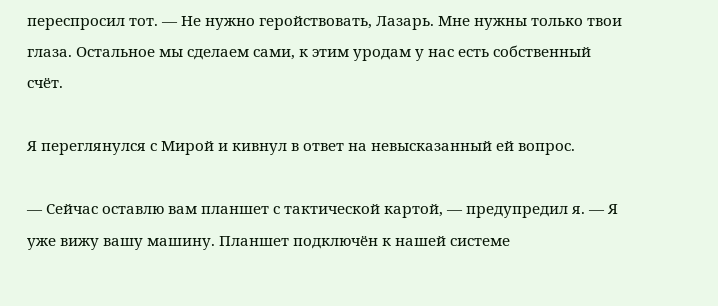переспросил тот. — Не нужно геройствовать, Лазарь. Мне нужны только твои глаза. Остальное мы сделаем сами, к этим уродам у нас есть собственный счёт.

Я переглянулся с Мирой и кивнул в ответ на невысказанный ей вопрос.

— Сейчас оставлю вам планшет с тактической картой, — предупредил я. — Я уже вижу вашу машину. Планшет подключён к нашей системе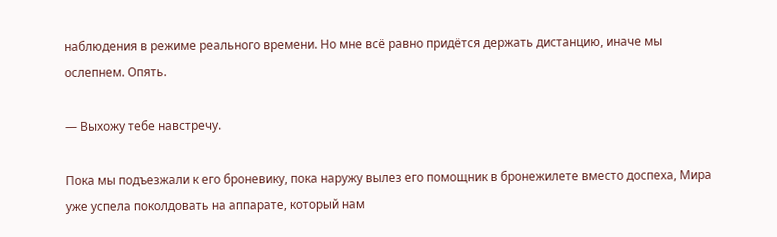наблюдения в режиме реального времени. Но мне всё равно придётся держать дистанцию, иначе мы ослепнем. Опять.

— Выхожу тебе навстречу.

Пока мы подъезжали к его броневику, пока наружу вылез его помощник в бронежилете вместо доспеха, Мира уже успела поколдовать на аппарате, который нам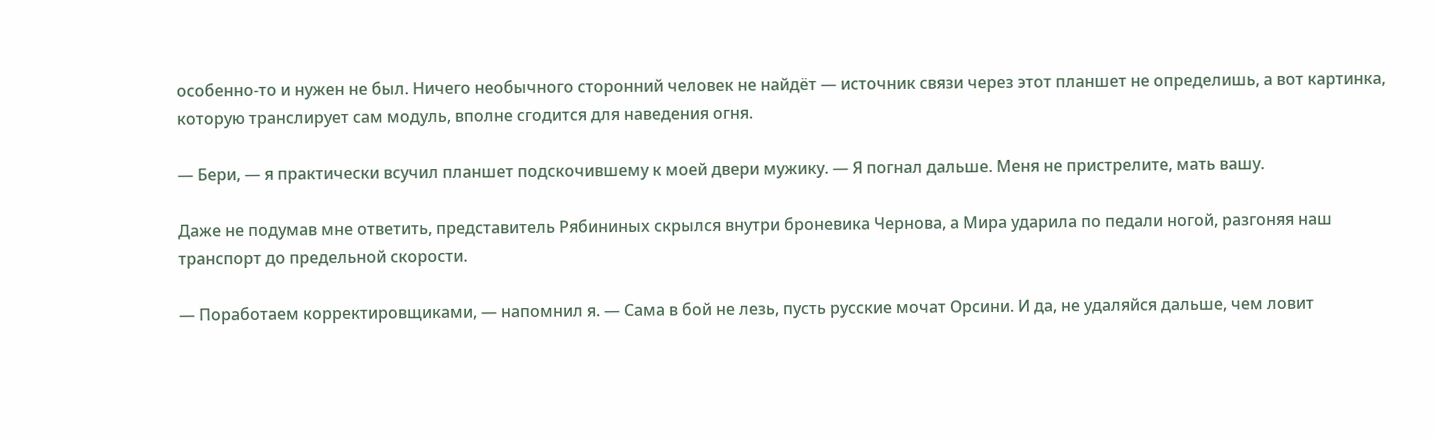особенно-то и нужен не был. Ничего необычного сторонний человек не найдёт — источник связи через этот планшет не определишь, а вот картинка, которую транслирует сам модуль, вполне сгодится для наведения огня.

— Бери, — я практически всучил планшет подскочившему к моей двери мужику. — Я погнал дальше. Меня не пристрелите, мать вашу.

Даже не подумав мне ответить, представитель Рябининых скрылся внутри броневика Чернова, а Мира ударила по педали ногой, разгоняя наш транспорт до предельной скорости.

— Поработаем корректировщиками, — напомнил я. — Сама в бой не лезь, пусть русские мочат Орсини. И да, не удаляйся дальше, чем ловит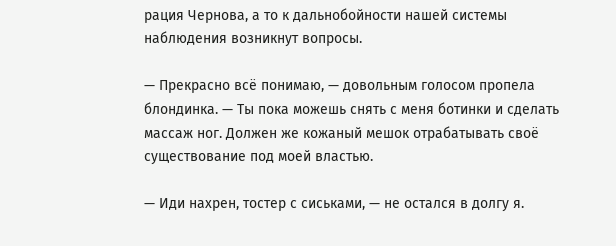рация Чернова, а то к дальнобойности нашей системы наблюдения возникнут вопросы.

— Прекрасно всё понимаю, — довольным голосом пропела блондинка. — Ты пока можешь снять с меня ботинки и сделать массаж ног. Должен же кожаный мешок отрабатывать своё существование под моей властью.

— Иди нахрен, тостер с сиськами, — не остался в долгу я.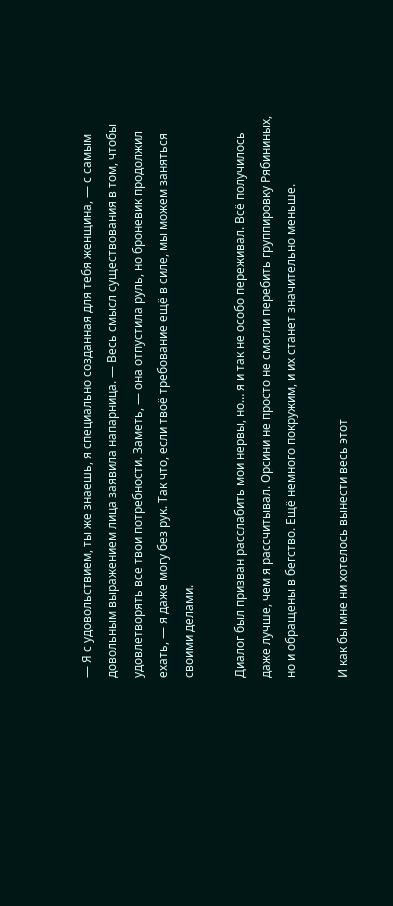— Я с удовольствием, ты же знаешь, я специально созданная для тебя женщина, — с самым довольным выражением лица заявила напарница. — Весь смысл существования в том, чтобы удовлетворять все твои потребности. Заметь, — она отпустила руль, но броневик продолжил ехать, — я даже могу без рук. Так что, если твоё требование ещё в силе, мы можем заняться своими делами.

Диалог был призван расслабить мои нервы, но… я и так не особо переживал. Всё получилось даже лучше, чем я рассчитывал. Орсини не просто не смогли перебить группировку Рябининых, но и обращены в бегство. Ещё немного покружим, и их станет значительно меньше.

И как бы мне ни хотелось вынести весь этот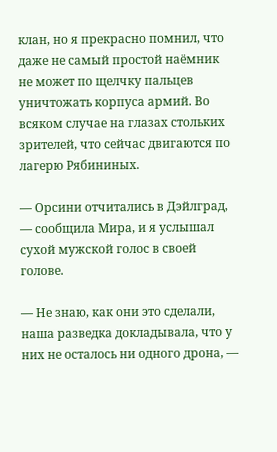клан, но я прекрасно помнил, что даже не самый простой наёмник не может по щелчку пальцев уничтожать корпуса армий. Во всяком случае на глазах стольких зрителей, что сейчас двигаются по лагерю Рябининых.

— Орсини отчитались в Дэйлград, — сообщила Мира, и я услышал сухой мужской голос в своей голове.

— Не знаю, как они это сделали, наша разведка докладывала, что у них не осталось ни одного дрона, —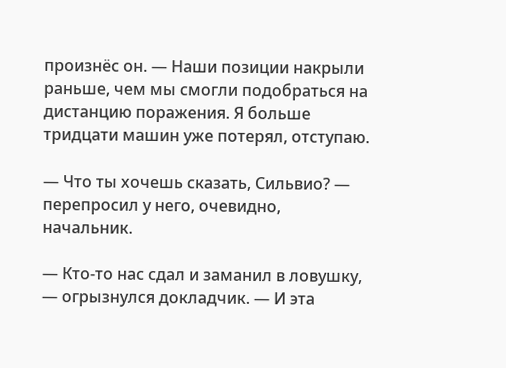произнёс он. — Наши позиции накрыли раньше, чем мы смогли подобраться на дистанцию поражения. Я больше тридцати машин уже потерял, отступаю.

— Что ты хочешь сказать, Сильвио? — перепросил у него, очевидно, начальник.

— Кто-то нас сдал и заманил в ловушку, — огрызнулся докладчик. — И эта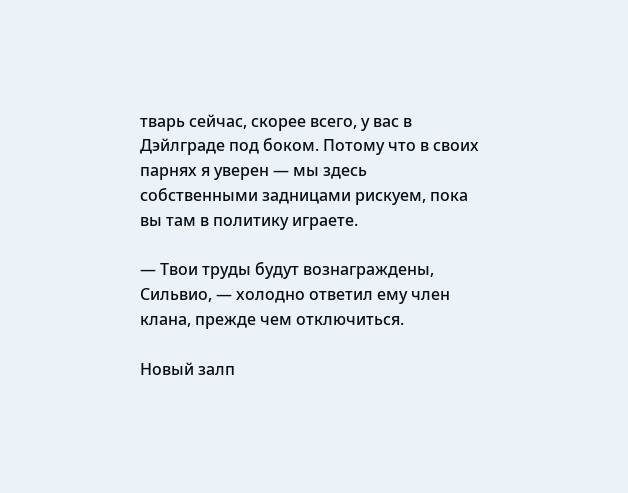тварь сейчас, скорее всего, у вас в Дэйлграде под боком. Потому что в своих парнях я уверен — мы здесь собственными задницами рискуем, пока вы там в политику играете.

— Твои труды будут вознаграждены, Сильвио, — холодно ответил ему член клана, прежде чем отключиться.

Новый залп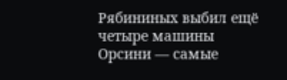Рябининых выбил ещё четыре машины Орсини — самые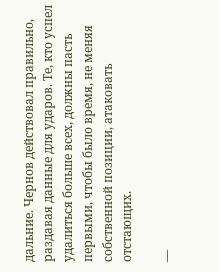дальние. Чернов действовал правильно, раздавая данные для ударов. Те, кто успел удалиться больше всех, должны пасть первыми, чтобы было время, не меняя собственной позиции, атаковать отстающих.

—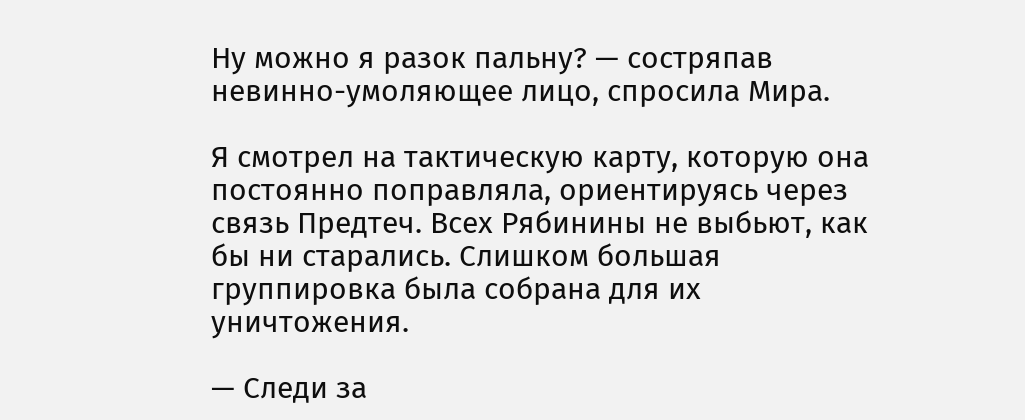Ну можно я разок пальну? — состряпав невинно-умоляющее лицо, спросила Мира.

Я смотрел на тактическую карту, которую она постоянно поправляла, ориентируясь через связь Предтеч. Всех Рябинины не выбьют, как бы ни старались. Слишком большая группировка была собрана для их уничтожения.

— Следи за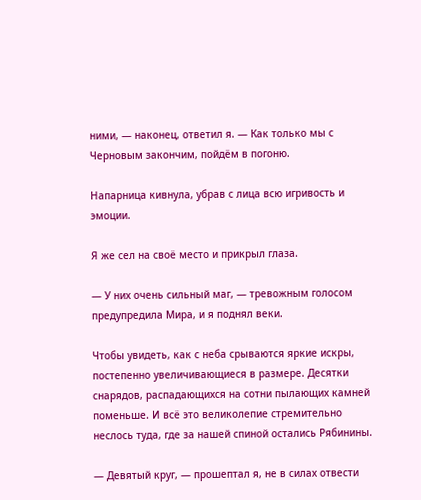ними, — наконец, ответил я. — Как только мы с Черновым закончим, пойдём в погоню.

Напарница кивнула, убрав с лица всю игривость и эмоции.

Я же сел на своё место и прикрыл глаза.

— У них очень сильный маг, — тревожным голосом предупредила Мира, и я поднял веки.

Чтобы увидеть, как с неба срываются яркие искры, постепенно увеличивающиеся в размере. Десятки снарядов, распадающихся на сотни пылающих камней поменьше. И всё это великолепие стремительно неслось туда, где за нашей спиной остались Рябинины.

— Девятый круг, — прошептал я, не в силах отвести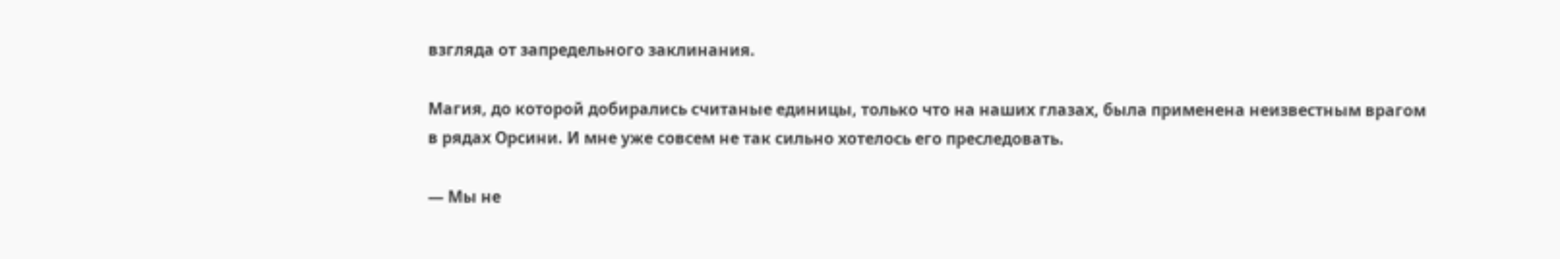взгляда от запредельного заклинания.

Магия, до которой добирались считаные единицы, только что на наших глазах, была применена неизвестным врагом в рядах Орсини. И мне уже совсем не так сильно хотелось его преследовать.

— Мы не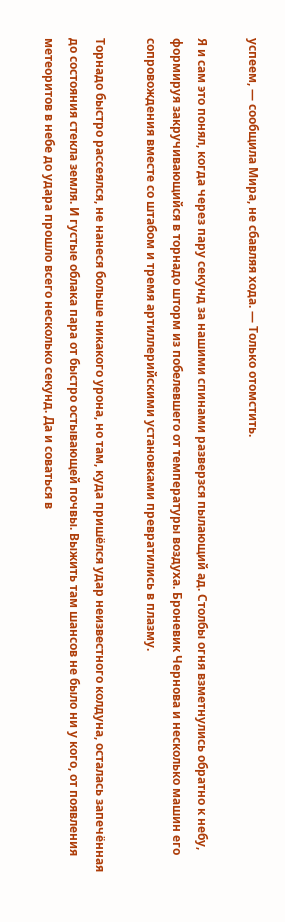успеем, — сообщила Мира, не сбавляя хода. — Только отомстить.

Я и сам это понял, когда через пару секунд за нашими спинами разверзся пылающий ад. Столбы огня взметнулись обратно к небу, формируя закручивающийся в торнадо шторм из побелевшего от температуры воздуха. Броневик Чернова и несколько машин его сопровождения вместе со штабом и тремя артиллерийскими установками превратились в плазму.

Торнадо быстро рассеялся, не нанеся больше никакого урона, но там, куда пришёлся удар неизвестного колдуна, осталась запечённая до состояния стекла земля. И густые облака пара от быстро остывающей почвы. Выжить там шансов не было ни у кого, от появления метеоритов в небе до удара прошло всего несколько секунд. Да и соваться в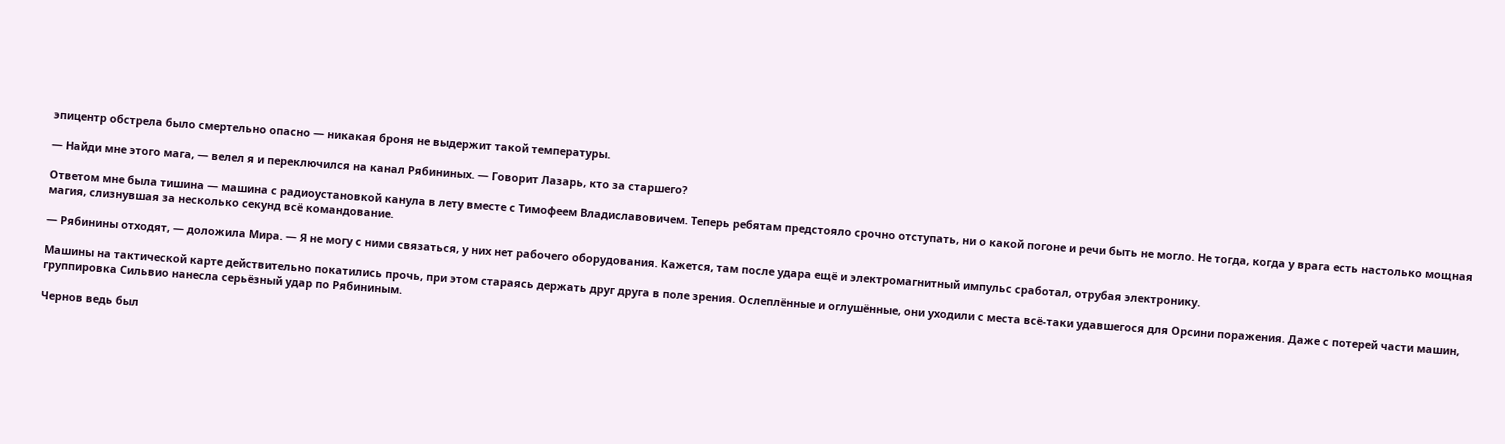эпицентр обстрела было смертельно опасно — никакая броня не выдержит такой температуры.

— Найди мне этого мага, — велел я и переключился на канал Рябининых. — Говорит Лазарь, кто за старшего?

Ответом мне была тишина — машина с радиоустановкой канула в лету вместе с Тимофеем Владиславовичем. Теперь ребятам предстояло срочно отступать, ни о какой погоне и речи быть не могло. Не тогда, когда у врага есть настолько мощная магия, слизнувшая за несколько секунд всё командование.

— Рябинины отходят, — доложила Мира. — Я не могу с ними связаться, у них нет рабочего оборудования. Кажется, там после удара ещё и электромагнитный импульс сработал, отрубая электронику.

Машины на тактической карте действительно покатились прочь, при этом стараясь держать друг друга в поле зрения. Ослеплённые и оглушённые, они уходили с места всё-таки удавшегося для Орсини поражения. Даже с потерей части машин, группировка Сильвио нанесла серьёзный удар по Рябининым.

Чернов ведь был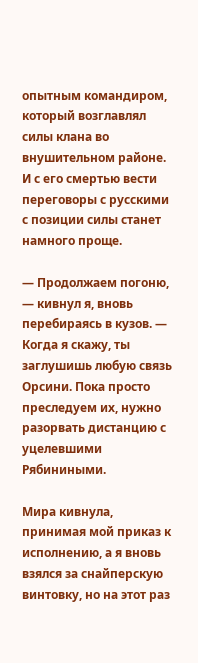опытным командиром, который возглавлял силы клана во внушительном районе. И с его смертью вести переговоры с русскими с позиции силы станет намного проще.

— Продолжаем погоню, — кивнул я, вновь перебираясь в кузов. — Когда я скажу, ты заглушишь любую связь Орсини. Пока просто преследуем их, нужно разорвать дистанцию с уцелевшими Рябиниными.

Мира кивнула, принимая мой приказ к исполнению, а я вновь взялся за снайперскую винтовку, но на этот раз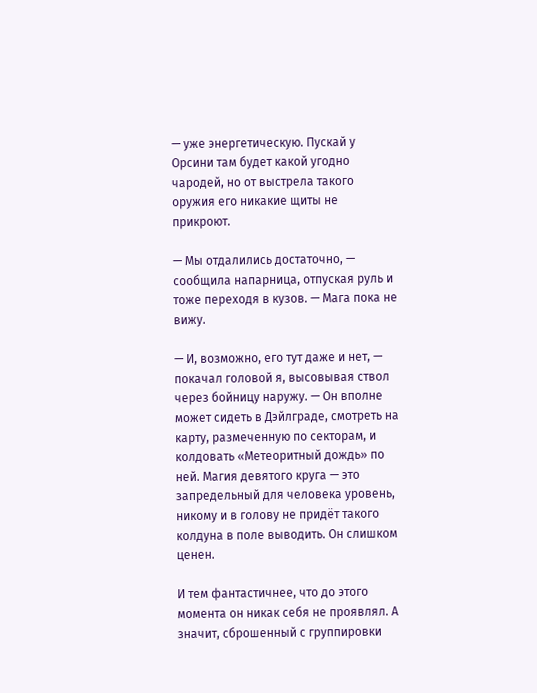— уже энергетическую. Пускай у Орсини там будет какой угодно чародей, но от выстрела такого оружия его никакие щиты не прикроют.

— Мы отдалились достаточно, — сообщила напарница, отпуская руль и тоже переходя в кузов. — Мага пока не вижу.

— И, возможно, его тут даже и нет, — покачал головой я, высовывая ствол через бойницу наружу. — Он вполне может сидеть в Дэйлграде, смотреть на карту, размеченную по секторам, и колдовать «Метеоритный дождь» по ней. Магия девятого круга — это запредельный для человека уровень, никому и в голову не придёт такого колдуна в поле выводить. Он слишком ценен.

И тем фантастичнее, что до этого момента он никак себя не проявлял. А значит, сброшенный с группировки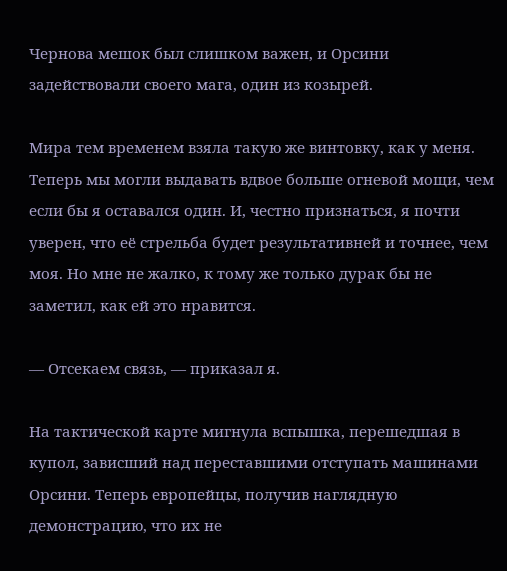Чернова мешок был слишком важен, и Орсини задействовали своего мага, один из козырей.

Мира тем временем взяла такую же винтовку, как у меня. Теперь мы могли выдавать вдвое больше огневой мощи, чем если бы я оставался один. И, честно признаться, я почти уверен, что её стрельба будет результативней и точнее, чем моя. Но мне не жалко, к тому же только дурак бы не заметил, как ей это нравится.

— Отсекаем связь, — приказал я.

На тактической карте мигнула вспышка, перешедшая в купол, зависший над переставшими отступать машинами Орсини. Теперь европейцы, получив наглядную демонстрацию, что их не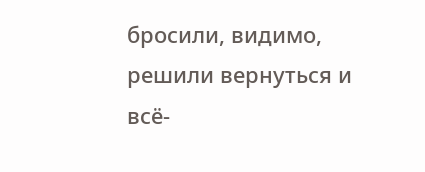бросили, видимо, решили вернуться и всё-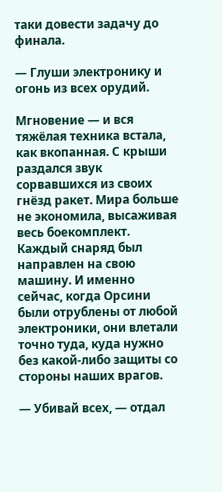таки довести задачу до финала.

— Глуши электронику и огонь из всех орудий.

Мгновение — и вся тяжёлая техника встала, как вкопанная. С крыши раздался звук сорвавшихся из своих гнёзд ракет. Мира больше не экономила, высаживая весь боекомплект. Каждый снаряд был направлен на свою машину. И именно сейчас, когда Орсини были отрублены от любой электроники, они влетали точно туда, куда нужно без какой-либо защиты со стороны наших врагов.

— Убивай всех, — отдал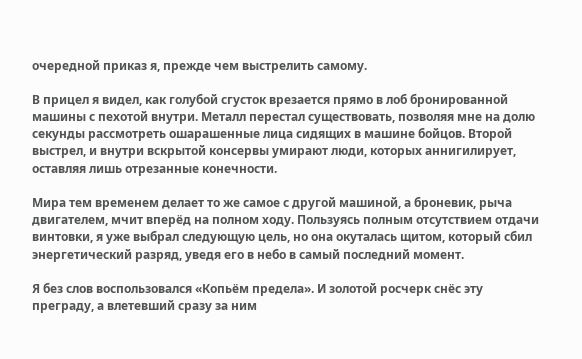очередной приказ я, прежде чем выстрелить самому.

В прицел я видел, как голубой сгусток врезается прямо в лоб бронированной машины с пехотой внутри. Металл перестал существовать, позволяя мне на долю секунды рассмотреть ошарашенные лица сидящих в машине бойцов. Второй выстрел, и внутри вскрытой консервы умирают люди, которых аннигилирует, оставляя лишь отрезанные конечности.

Мира тем временем делает то же самое с другой машиной, а броневик, рыча двигателем, мчит вперёд на полном ходу. Пользуясь полным отсутствием отдачи винтовки, я уже выбрал следующую цель, но она окуталась щитом, который сбил энергетический разряд, уведя его в небо в самый последний момент.

Я без слов воспользовался «Копьём предела». И золотой росчерк снёс эту преграду, а влетевший сразу за ним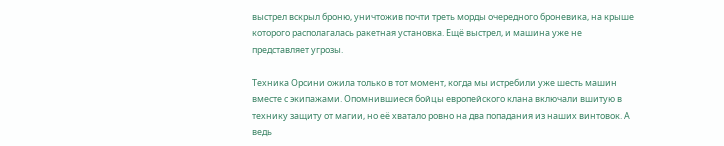выстрел вскрыл броню, уничтожив почти треть морды очередного броневика, на крыше которого располагалась ракетная установка. Ещё выстрел, и машина уже не представляет угрозы.

Техника Орсини ожила только в тот момент, когда мы истребили уже шесть машин вместе с экипажами. Опомнившиеся бойцы европейского клана включали вшитую в технику защиту от магии, но её хватало ровно на два попадания из наших винтовок. А ведь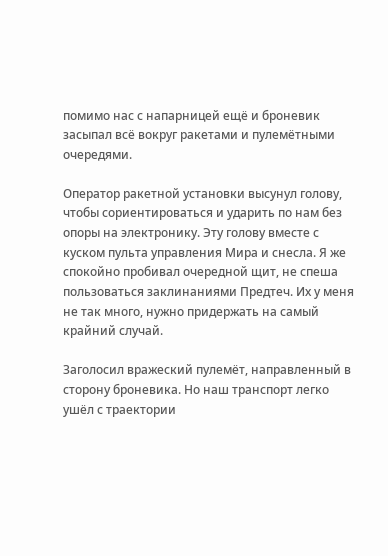помимо нас с напарницей ещё и броневик засыпал всё вокруг ракетами и пулемётными очередями.

Оператор ракетной установки высунул голову, чтобы сориентироваться и ударить по нам без опоры на электронику. Эту голову вместе с куском пульта управления Мира и снесла. Я же спокойно пробивал очередной щит, не спеша пользоваться заклинаниями Предтеч. Их у меня не так много, нужно придержать на самый крайний случай.

Заголосил вражеский пулемёт, направленный в сторону броневика. Но наш транспорт легко ушёл с траектории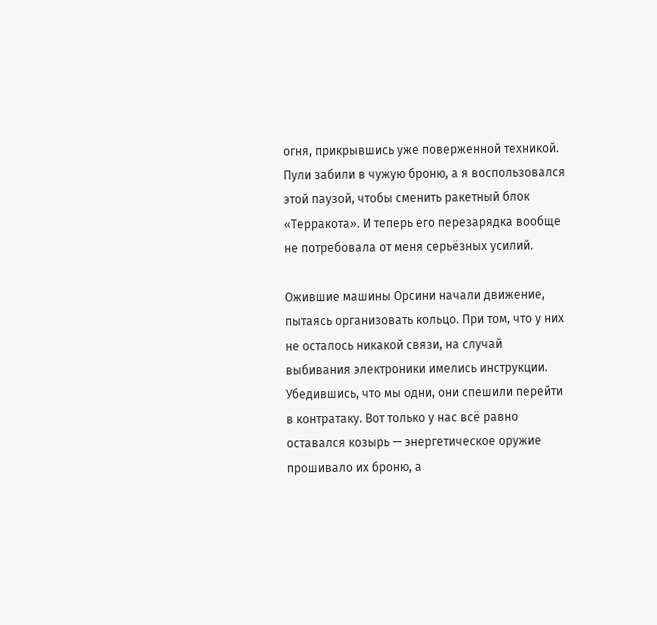огня, прикрывшись уже поверженной техникой. Пули забили в чужую броню, а я воспользовался этой паузой, чтобы сменить ракетный блок «Терракота». И теперь его перезарядка вообще не потребовала от меня серьёзных усилий.

Ожившие машины Орсини начали движение, пытаясь организовать кольцо. При том, что у них не осталось никакой связи, на случай выбивания электроники имелись инструкции. Убедившись, что мы одни, они спешили перейти в контратаку. Вот только у нас всё равно оставался козырь — энергетическое оружие прошивало их броню, а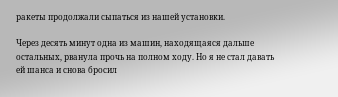ракеты продолжали сыпаться из нашей установки.

Через десять минут одна из машин, находящаяся дальше остальных, рванула прочь на полном ходу. Но я не стал давать ей шанса и снова бросил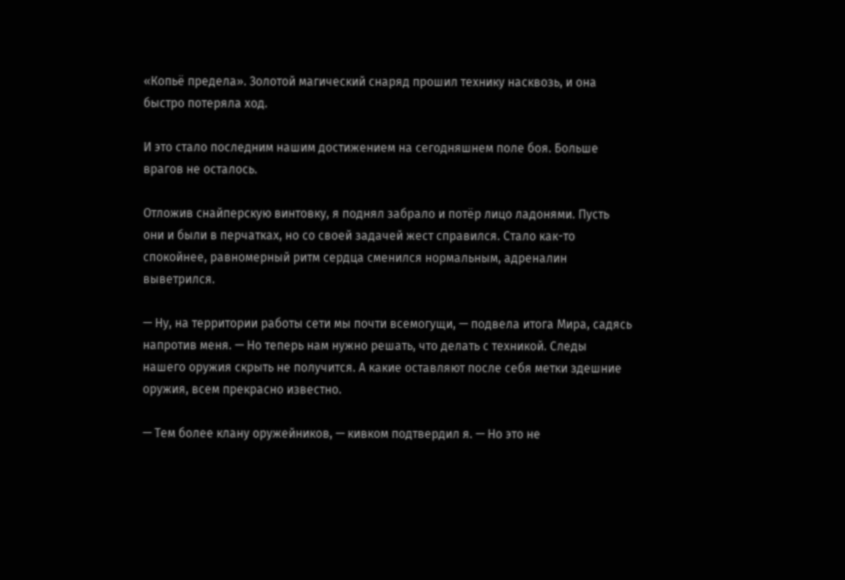«Копьё предела». Золотой магический снаряд прошил технику насквозь, и она быстро потеряла ход.

И это стало последним нашим достижением на сегодняшнем поле боя. Больше врагов не осталось.

Отложив снайперскую винтовку, я поднял забрало и потёр лицо ладонями. Пусть они и были в перчатках, но со своей задачей жест справился. Стало как-то спокойнее, равномерный ритм сердца сменился нормальным, адреналин выветрился.

— Ну, на территории работы сети мы почти всемогущи, — подвела итога Мира, садясь напротив меня. — Но теперь нам нужно решать, что делать с техникой. Следы нашего оружия скрыть не получится. А какие оставляют после себя метки здешние оружия, всем прекрасно известно.

— Тем более клану оружейников, — кивком подтвердил я. — Но это не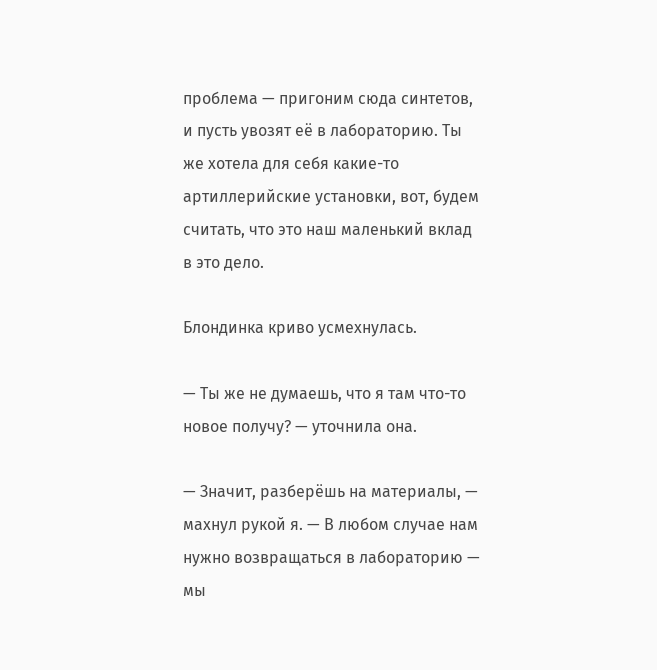проблема — пригоним сюда синтетов, и пусть увозят её в лабораторию. Ты же хотела для себя какие-то артиллерийские установки, вот, будем считать, что это наш маленький вклад в это дело.

Блондинка криво усмехнулась.

— Ты же не думаешь, что я там что-то новое получу? — уточнила она.

— Значит, разберёшь на материалы, — махнул рукой я. — В любом случае нам нужно возвращаться в лабораторию — мы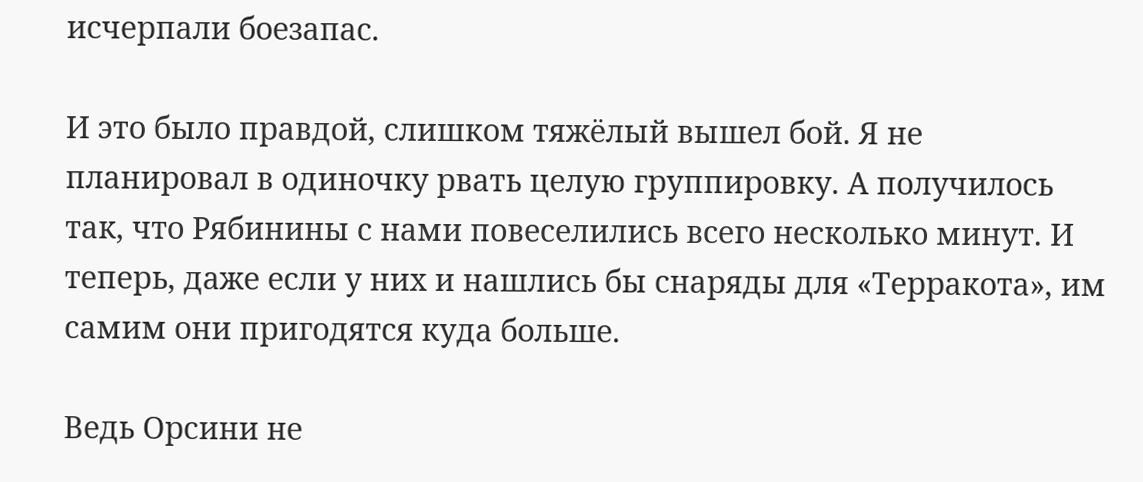исчерпали боезапас.

И это было правдой, слишком тяжёлый вышел бой. Я не планировал в одиночку рвать целую группировку. А получилось так, что Рябинины с нами повеселились всего несколько минут. И теперь, даже если у них и нашлись бы снаряды для «Терракота», им самим они пригодятся куда больше.

Ведь Орсини не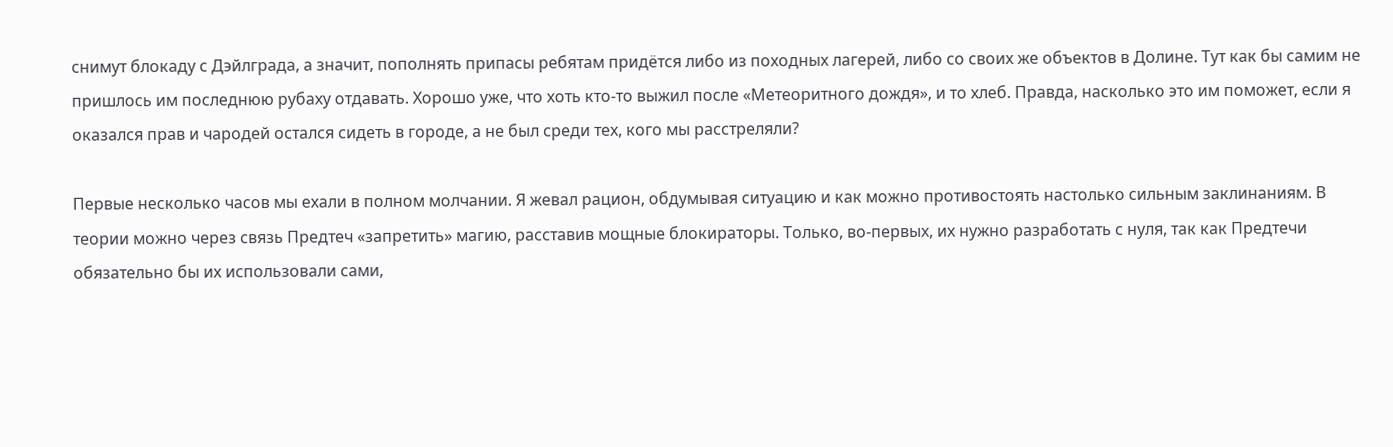снимут блокаду с Дэйлграда, а значит, пополнять припасы ребятам придётся либо из походных лагерей, либо со своих же объектов в Долине. Тут как бы самим не пришлось им последнюю рубаху отдавать. Хорошо уже, что хоть кто-то выжил после «Метеоритного дождя», и то хлеб. Правда, насколько это им поможет, если я оказался прав и чародей остался сидеть в городе, а не был среди тех, кого мы расстреляли?

Первые несколько часов мы ехали в полном молчании. Я жевал рацион, обдумывая ситуацию и как можно противостоять настолько сильным заклинаниям. В теории можно через связь Предтеч «запретить» магию, расставив мощные блокираторы. Только, во-первых, их нужно разработать с нуля, так как Предтечи обязательно бы их использовали сами,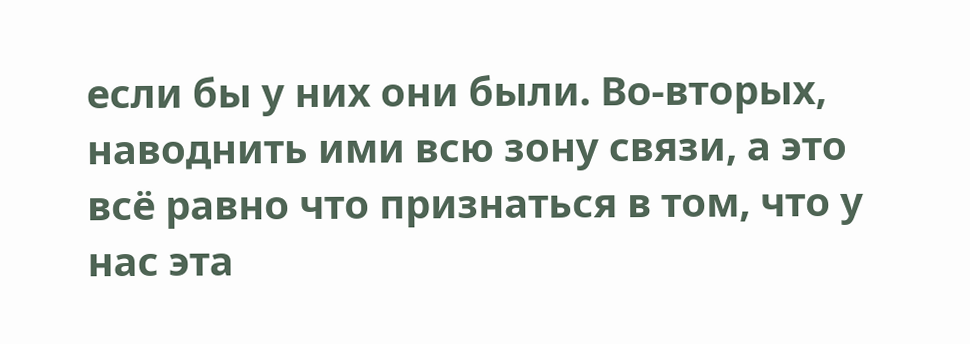если бы у них они были. Во-вторых, наводнить ими всю зону связи, а это всё равно что признаться в том, что у нас эта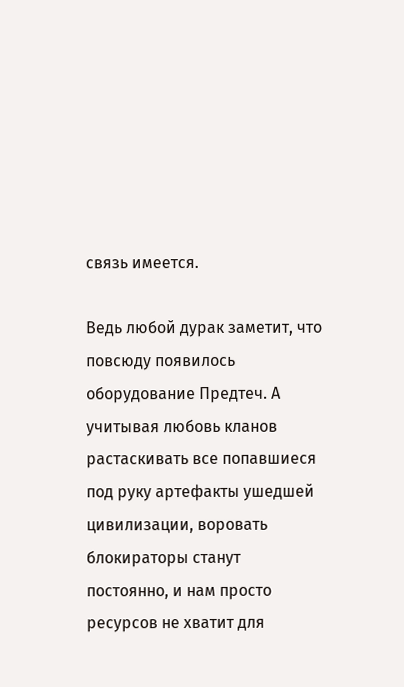связь имеется.

Ведь любой дурак заметит, что повсюду появилось оборудование Предтеч. А учитывая любовь кланов растаскивать все попавшиеся под руку артефакты ушедшей цивилизации, воровать блокираторы станут постоянно, и нам просто ресурсов не хватит для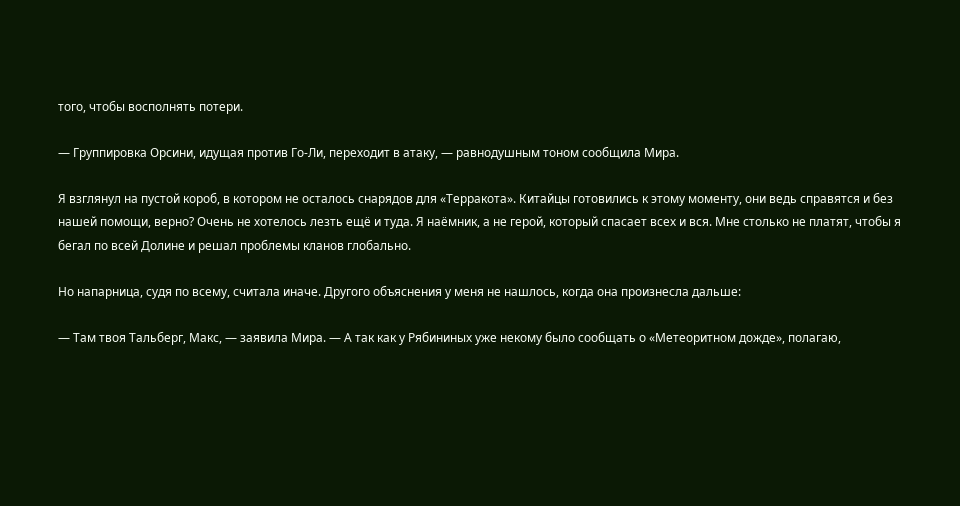того, чтобы восполнять потери.

— Группировка Орсини, идущая против Го-Ли, переходит в атаку, — равнодушным тоном сообщила Мира.

Я взглянул на пустой короб, в котором не осталось снарядов для «Терракота». Китайцы готовились к этому моменту, они ведь справятся и без нашей помощи, верно? Очень не хотелось лезть ещё и туда. Я наёмник, а не герой, который спасает всех и вся. Мне столько не платят, чтобы я бегал по всей Долине и решал проблемы кланов глобально.

Но напарница, судя по всему, считала иначе. Другого объяснения у меня не нашлось, когда она произнесла дальше:

— Там твоя Тальберг, Макс, — заявила Мира. — А так как у Рябининых уже некому было сообщать о «Метеоритном дожде», полагаю,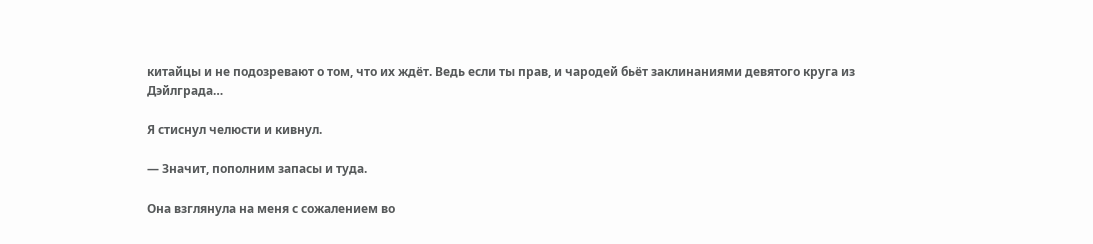китайцы и не подозревают о том, что их ждёт. Ведь если ты прав, и чародей бьёт заклинаниями девятого круга из Дэйлграда…

Я стиснул челюсти и кивнул.

— Значит, пополним запасы и туда.

Она взглянула на меня с сожалением во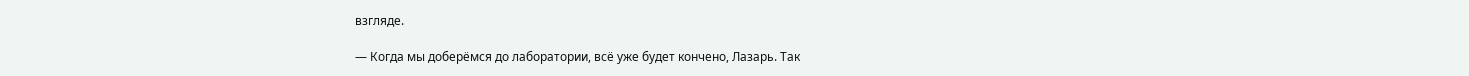взгляде.

— Когда мы доберёмся до лаборатории, всё уже будет кончено, Лазарь. Так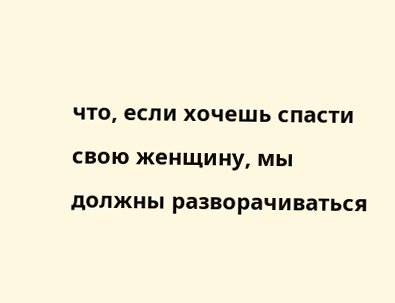что, если хочешь спасти свою женщину, мы должны разворачиваться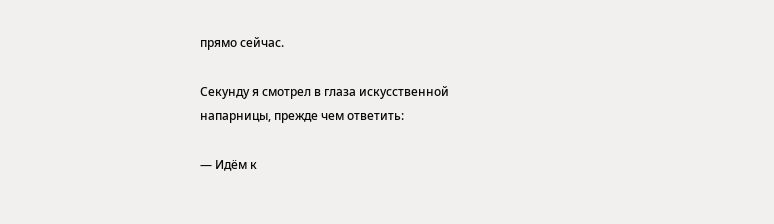прямо сейчас.

Секунду я смотрел в глаза искусственной напарницы, прежде чем ответить:

— Идём к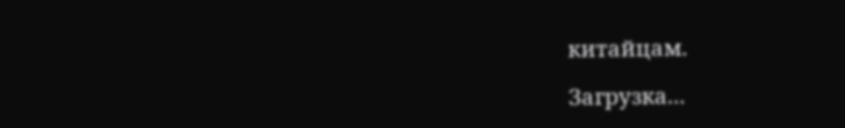китайцам.

Загрузка...